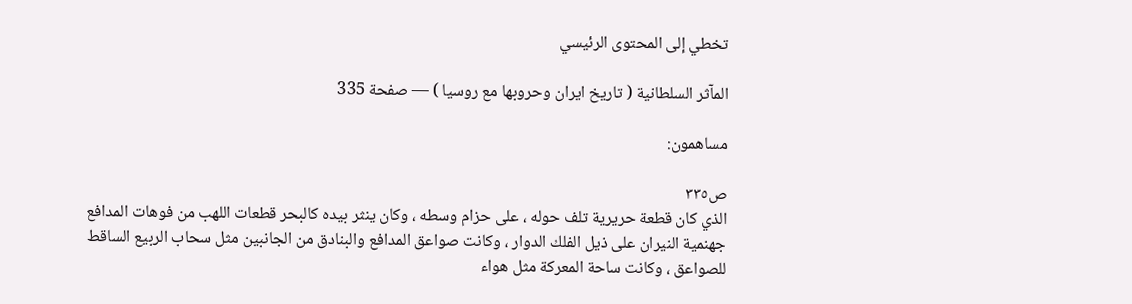تخطي إلى المحتوى الرئيسي

المآثر السلطانية ( تاريخ ايران وحروبها مع روسيا ) — صفحة 335

مساهمون:

ص٣٣٥
الذي كان قطعة حريرية تلف حوله ، على حزام وسطه ، وكان ينثر بيده كالبحر قطعات اللهب من فوهات المدافع جهنمية النيران على ذيل الفلك الدوار ، وكانت صواعق المدافع والبنادق من الجانبين مثل سحاب الربيع الساقط للصواعق ، وكانت ساحة المعركة مثل هواء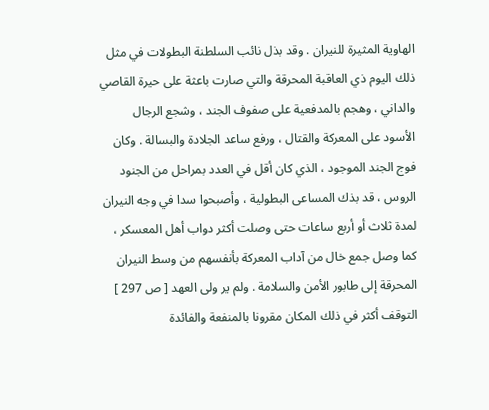الهاوية المثيرة للنيران . وقد بذل نائب السلطنة البطولات في مثل ذلك اليوم ذي العاقبة المحرقة والتي صارت باعثة على حيرة القاصي والداني ، وهجم بالمدفعية على صفوف الجند ، وشجع الرجال الأسود على المعركة والقتال ، ورفع ساعد الجلادة والبسالة . وكان فوج الجند الموجود ، الذي كان أقل في العدد بمراحل من الجنود الروس ، قد بذك المساعى البطولية ، وأصبحوا سدا في وجه النيران لمدة ثلاث أو أربع ساعات حتى وصلت أكثر دواب أهل المعسكر ، كما وصل جمع خال من آداب المعركة بأنفسهم من وسط النيران المحرقة إلى طابور الأمن والسلامة . ولم ير ولى العهد [ ص 297 ] التوقف أكثر في ذلك المكان مقرونا بالمنفعة والفائدة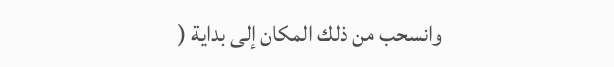وانسحب من ذلك المكان إلى بداية (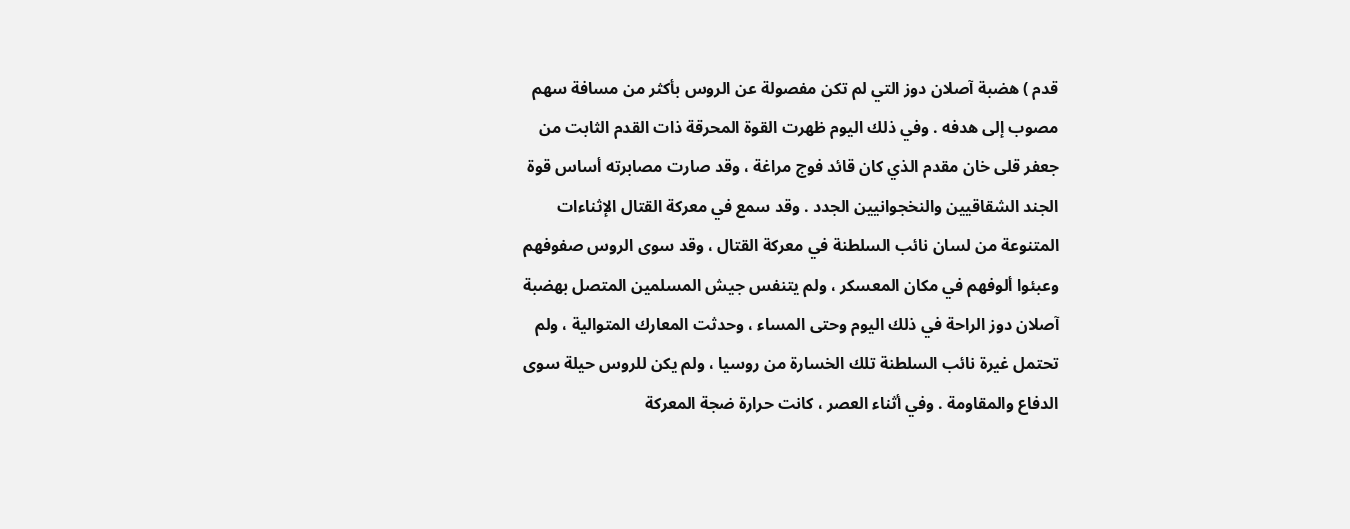قدم ) هضبة آصلان دوز التي لم تكن مفصولة عن الروس بأكثر من مسافة سهم مصوب إلى هدفه . وفي ذلك اليوم ظهرت القوة المحرقة ذات القدم الثابت من جعفر قلى خان مقدم الذي كان قائد فوج مراغة ، وقد صارت مصابرته أساس قوة الجند الشقاقيين والنخجوانيين الجدد . وقد سمع في معركة القتال الإثناءات المتنوعة من لسان نائب السلطنة في معركة القتال ، وقد سوى الروس صفوفهم وعبئوا ألوفهم في مكان المعسكر ، ولم يتنفس جيش المسلمين المتصل بهضبة آصلان دوز الراحة في ذلك اليوم وحتى المساء ، وحدثت المعارك المتوالية ، ولم تحتمل غيرة نائب السلطنة تلك الخسارة من روسيا ، ولم يكن للروس حيلة سوى الدفاع والمقاومة . وفي أثناء العصر ، كانت حرارة ضجة المعركة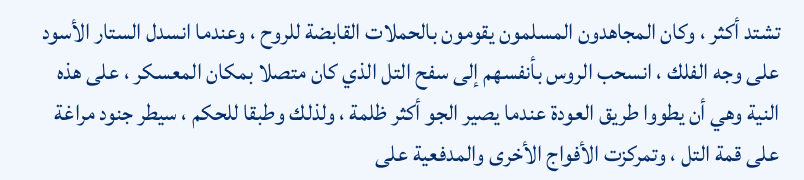تشتد أكثر ، وكان المجاهدون المسلمون يقومون بالحملات القابضة للروح ، وعندما انسدل الستار الأسود على وجه الفلك ، انسحب الروس بأنفسهم إلى سفح التل الذي كان متصلا بمكان المعسكر ، على هذه النية وهي أن يطووا طريق العودة عندما يصير الجو أكثر ظلمة ، ولذلك وطبقا للحكم ، سيطر جنود مراغة على قمة التل ، وتمركزت الأفواج الأخرى والمدفعية على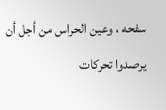سفحه ، وعين الحراس من أجل أن يرصدوا تحركات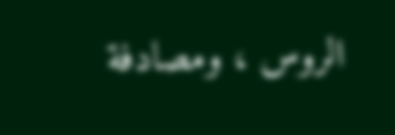الروس ، ومصادفة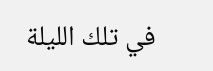في تلك الليلة